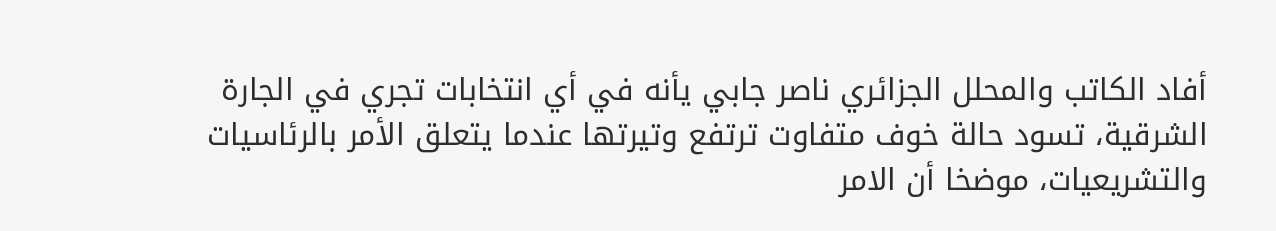أفاد الكاتب والمحلل الجزائري ناصر جابي يأنه في أي انتخابات تجري في الجارة الشرقية، تسود حالة خوف متفاوت ترتفع وتيرتها عندما يتعلق الأمر بالرئاسيات والتشريعيات، موضخا أن الامر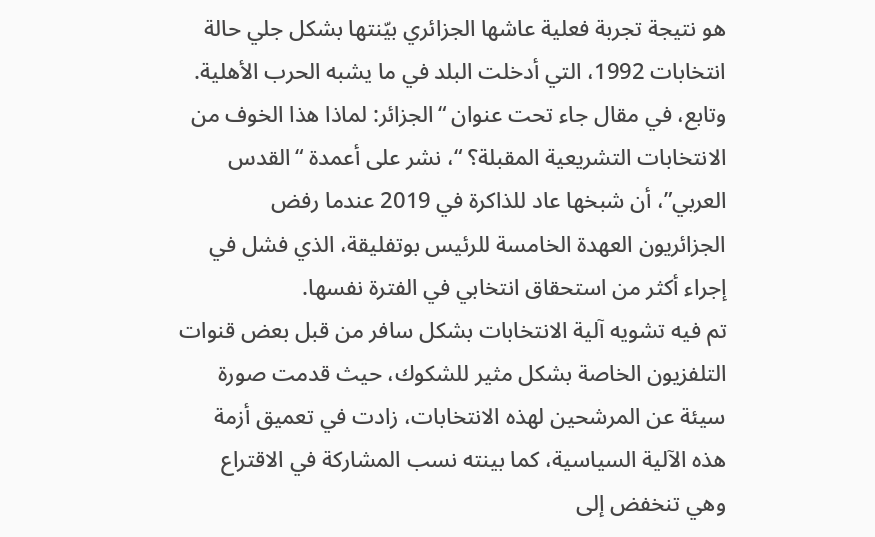هو نتيجة تجربة فعلية عاشها الجزائري بيّنتها بشكل جلي حالة انتخابات 1992، التي أدخلت البلد في ما يشبه الحرب الأهلية.
وتابع، في مقال جاء تحت عنوان “الجزائر: لماذا هذا الخوف من الانتخابات التشريعية المقبلة؟ “، نشر على أعمدة “القدس العربي”، أن شبخها عاد للذاكرة في 2019 عندما رفض الجزائريون العهدة الخامسة للرئيس بوتفليقة، الذي فشل في إجراء أكثر من استحقاق انتخابي في الفترة نفسها.
تم فيه تشويه آلية الانتخابات بشكل سافر من قبل بعض قنوات التلفزيون الخاصة بشكل مثير للشكوك، حيث قدمت صورة سيئة عن المرشحين لهذه الانتخابات، زادت في تعميق أزمة هذه الآلية السياسية، كما بينته نسب المشاركة في الاقتراع وهي تنخفض إلى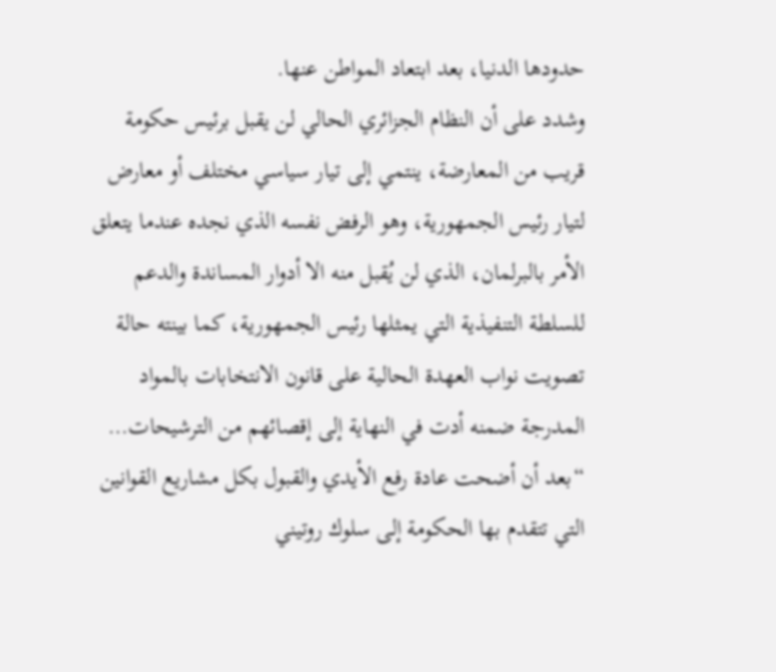حدودها الدنيا، بعد ابتعاد المواطن عنها.
وشدد على أن النظام الجزائري الحالي لن يقبل برئيس حكومة قريب من المعارضة، ينتمي إلى تيار سياسي مختلف أو معارض لتيار رئيس الجمهورية، وهو الرفض نفسه الذي نجده عندما يتعلق الأمر بالبرلمان، الذي لن يُقبل منه الا أدوار المساندة والدعم للسلطة التنفيذية التي يمثلها رئيس الجمهورية، كما بينته حالة تصويت نواب العهدة الحالية على قانون الانتخابات بالمواد المدرجة ضمنه أدت في النهاية إلى إقصائهم من الترشيحات… “بعد أن أضحت عادة رفع الأيدي والقبول بكل مشاريع القوانين التي تتقدم بها الحكومة إلى سلوك روتيني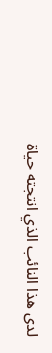لدى هذا النائب الذي انتجته حياة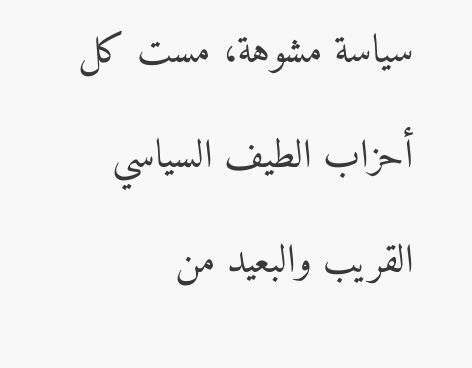سياسة مشوهة، مست كل أحزاب الطيف السياسي القريب والبعيد من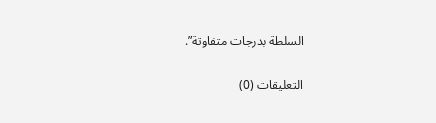السلطة بدرجات متفاوتة”.

التعليقات (0)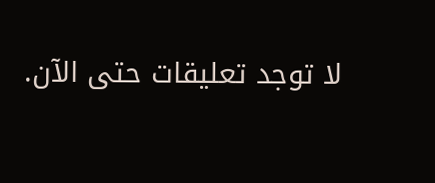لا توجد تعليقات حتى الآن.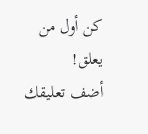كن أول من يعلق!
أضف تعليقك